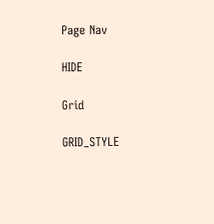Page Nav

HIDE

Grid

GRID_STYLE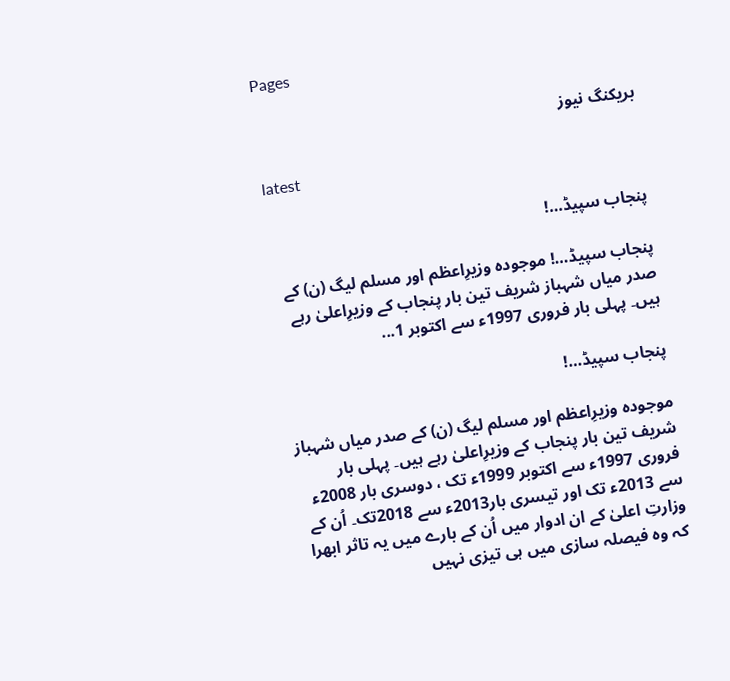Pages

بریکنگ نیوز

latest

پنجاب سپیڈ…!

پنجاب سپیڈ…! موجودہ وزیرِاعظم اور مسلم لیگ (ن) کے صدر میاں شہباز شریف تین بار پنجاب کے وزیرِاعلیٰ رہے ہیں۔ پہلی بار فروری 1997ء سے اکتوبر 1...

پنجاب سپیڈ…!

موجودہ وزیرِاعظم اور مسلم لیگ (ن) کے صدر میاں شہباز شریف تین بار پنجاب کے وزیرِاعلیٰ رہے ہیں۔ پہلی بار فروری 1997ء سے اکتوبر 1999ء تک ، دوسری بار 2008ء سے 2013ء تک اور تیسری بار2013ء سے 2018تک۔ اُن کے وزارتِ اعلیٰ کے ان ادوار میں اُن کے بارے میں یہ تاثر ابھرا کہ وہ فیصلہ سازی میں ہی تیزی نہیں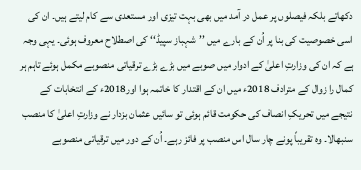دکھاتے بلکہ فیصلوں پر عمل در آمد میں بھی بہت تیزی اور مستعدی سے کام لیتے ہیں۔ ان کی اسی خصوصیت کی بنا پر اُن کے بارے میں ’’شہباز سپیڈ‘‘ کی اصطلاح معروف ہوئی۔ یہی وجہ ہے کہ ان کی وزارتِ اعلیٰ کے ادوار میں صوبے میں بڑے بڑے ترقیاتی منصوبے مکمل ہوئے تاہم ہر کمال را زوال کے مترادف 2018ء میں ان کے اقتدار کا خاتمہ ہوا اور2018ء کے انتخابات کے نتیجے میں تحریکِ انصاف کی حکومت قائم ہوئی تو سائیں عثمان بزدار نے وزارتِ اعلیٰ کا منصب سنبھالا۔ وہ تقریباً پونے چار سال اس منصب پر فائز رہے۔ اُن کے دور میں ترقیاتی منصوبے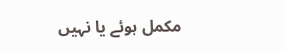مکمل ہوئے یا نہیں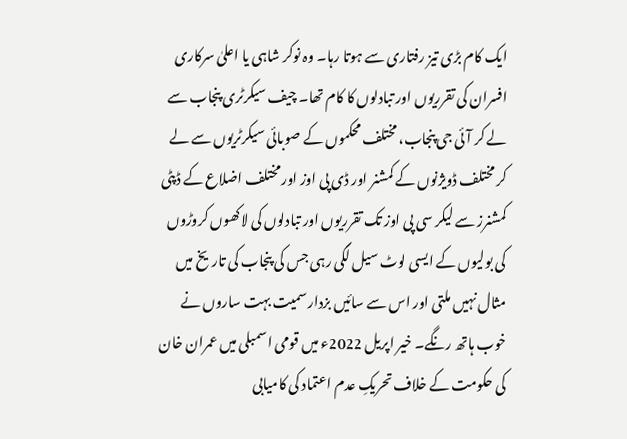ایک کام بڑی تیز رفتاری سے ہوتا رہا۔ وہ نوکر شاہی یا اعلیٰ سرکاری افسران کی تقرریوں اور تبادلوں کا کام تھا۔ چیف سیکرٹری پنجاب سے لے کر آئی جی پنجاب، مختلف محکموں کے صوبائی سیکرٹریوں سے لے کر مختلف ڈویژنوں کے کمشنر اور ڈی پی اوز اور مختلف اضلاع کے ڈپٹی کمشنرز سے لیکر سی پی اوز تک تقرریوں اور تبادلوں کی لاکھوں کروڑوں کی بولیوں کے ایسی لوٹ سیل لگی رہی جس کی پنجاب کی تاریخ میں مثال نہیں ملتی اور اس سے سائیں بزدار سمیت بہت ساروں نے خوب ہاتھ رنگے۔ خیر اپریل 2022ء میں قومی اسمبلی میں عمران خان کی حکومت کے خلاف تحریکِ عدم اعتماد کی کامیابی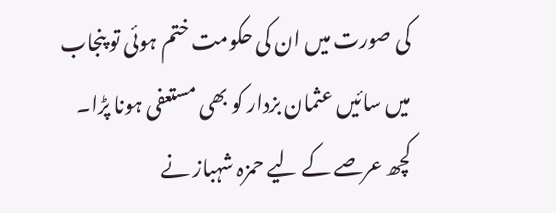کی صورت میں ان کی حکومت ختم ہوئی تو پنجاب میں سائیں عثمان بزدار کو بھی مستعفی ہونا پڑا۔ کچھ عرصے کے لیے حمزہ شہباز نے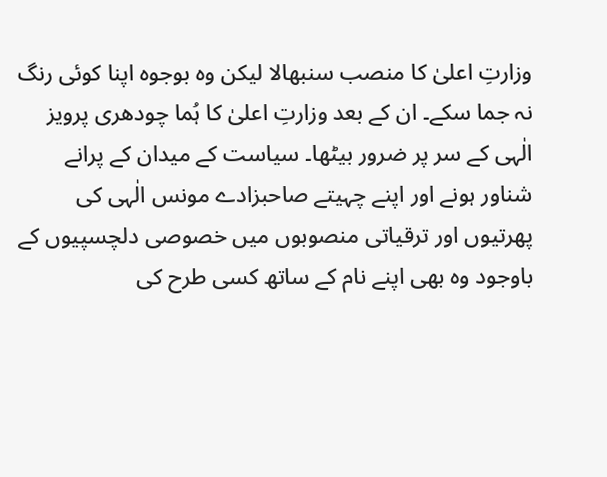وزارتِ اعلیٰ کا منصب سنبھالا لیکن وہ بوجوہ اپنا کوئی رنگ نہ جما سکے۔ ان کے بعد وزارتِ اعلیٰ کا ہُما چودھری پرویز الٰہی کے سر پر ضرور بیٹھا۔ سیاست کے میدان کے پرانے شناور ہونے اور اپنے چہیتے صاحبزادے مونس الٰہی کی پھرتیوں اور ترقیاتی منصوبوں میں خصوصی دلچسپیوں کے باوجود وہ بھی اپنے نام کے ساتھ کسی طرح کی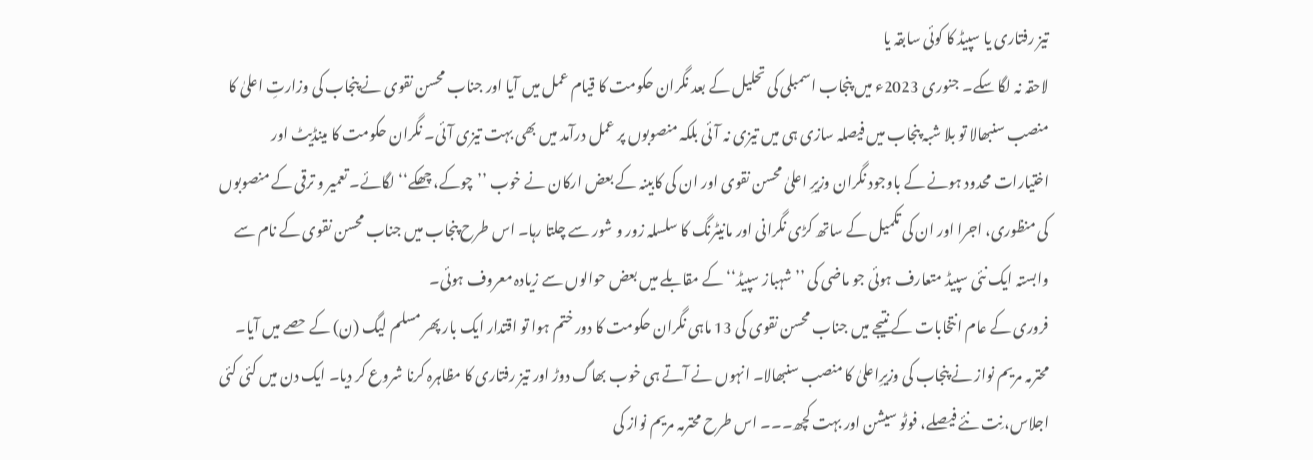تیز رفتاری یا سپیڈ کا کوئی سابقہ یا
لاحقہ نہ لگا سکے۔ جنوری 2023ء میں پنجاب اسمبلی کی تحلیل کے بعد نگران حکومت کا قیام عمل میں آیا اور جناب محسن نقوی نے پنجاب کی وزارتِ اعلیٰ کا منصب سنبھالا تو بلا شبہ پنجاب میں فیصلہ سازی ہی میں تیزی نہ آئی بلکہ منصوبوں پر عمل درآمد میں بھی بہت تیزی آئی۔ نگران حکومت کا مینڈیٹ اور اختیارات محدود ہونے کے باوجود نگران وزیرِ اعلیٰ محسن نقوی اور ان کی کابینہ کے بعض ارکان نے خوب ’’چوکے، چھکے‘‘ لگائے۔ تعمیر و ترقی کے منصوبوں کی منظوری، اجرا اور ان کی تکمیل کے ساتھ کڑی نگرانی اور مانیٹرنگ کا سلسلہ زور و شور سے چلتا رہا۔ اس طرح پنجاب میں جناب محسن نقوی کے نام سے وابستہ ایک نئی سپیڈ متعارف ہوئی جو ماضی کی ’’شہباز سپیڈ‘‘ کے مقابلے میں بعض حوالوں سے زیادہ معروف ہوئی۔
فروری کے عام انتخابات کے نتیجے میں جناب محسن نقوی کی 13 ماہی نگران حکومت کا دور ختم ہوا تو اقتدار ایک بار پھر مسلم لیگ (ن) کے حصے میں آیا۔ محترمہ مریم نواز نے پنجاب کی وزیرِاعلیٰ کا منصب سنبھالا۔ انہوں نے آتے ہی خوب بھاگ دوڑ اور تیز رفتاری کا مظاہرہ کرنا شروع کر دیا۔ ایک دن میں کئی کئی اجلاس، نِت نئے فیصلے، فوٹو سیشن اور بہت کچھ۔۔۔ اس طرح محترمہ مریم نواز کی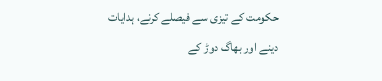حکومت کے تیزی سے فیصلے کرنے، ہدایات دینے اور بھاگ دوڑ کے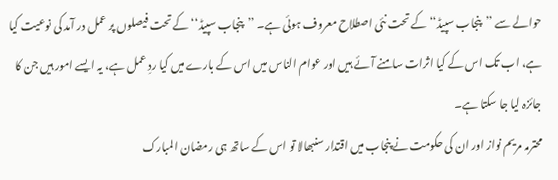حوالے سے ’’پنجاب سپیڈ‘‘ کے تحت نئی اصطلاح معروف ہوئی ہے۔ ’’پنجاب سپیڈ‘‘ کے تحت فیصلوں پر عمل در آمد کی نوعیت کیا ہے، اب تک اس کے کیا اثرات سامنے آئے ہیں اور عوام الناس میں اس کے بارے میں کیا ردِ عمل ہے، یہ ایسے امور ہیں جن کا جائزہ لیا جا سکتا ہے۔
محترمہ مریم نواز اور ان کی حکومت نے پنجاب میں اقتدار سنبھالا تو اس کے ساتھ ہی رمضان المبارک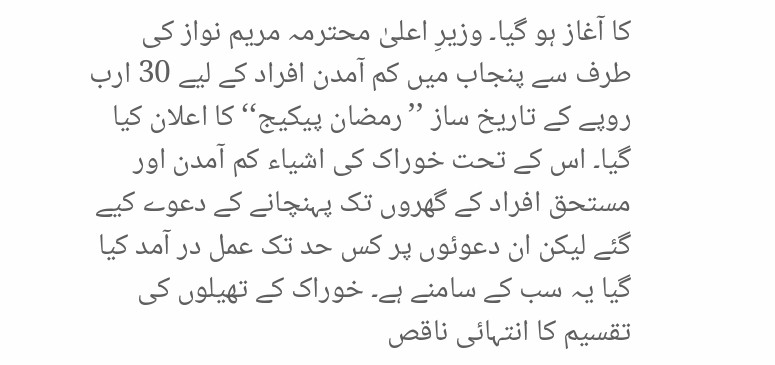کا آغاز ہو گیا۔ وزیرِ اعلیٰ محترمہ مریم نواز کی طرف سے پنجاب میں کم آمدن افراد کے لیے 30 ارب روپے کے تاریخ ساز ’’رمضان پیکیج‘‘ کا اعلان کیا گیا۔ اس کے تحت خوراک کی اشیاء کم آمدن اور مستحق افراد کے گھروں تک پہنچانے کے دعوے کیے گئے لیکن ان دعوئوں پر کس حد تک عمل در آمد کیا گیا یہ سب کے سامنے ہے۔ خوراک کے تھیلوں کی تقسیم کا انتہائی ناقص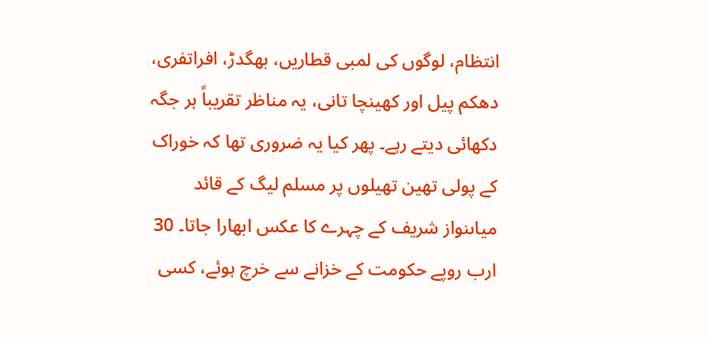انتظام، لوگوں کی لمبی قطاریں، بھگدڑ، افراتفری، دھکم پیل اور کھینچا تانی، یہ مناظر تقریباً ہر جگہ دکھائی دیتے رہے۔ پھر کیا یہ ضروری تھا کہ خوراک کے پولی تھین تھیلوں پر مسلم لیگ کے قائد میاںنواز شریف کے چہرے کا عکس ابھارا جاتا۔ 30 ارب روپے حکومت کے خزانے سے خرچ ہوئے، کسی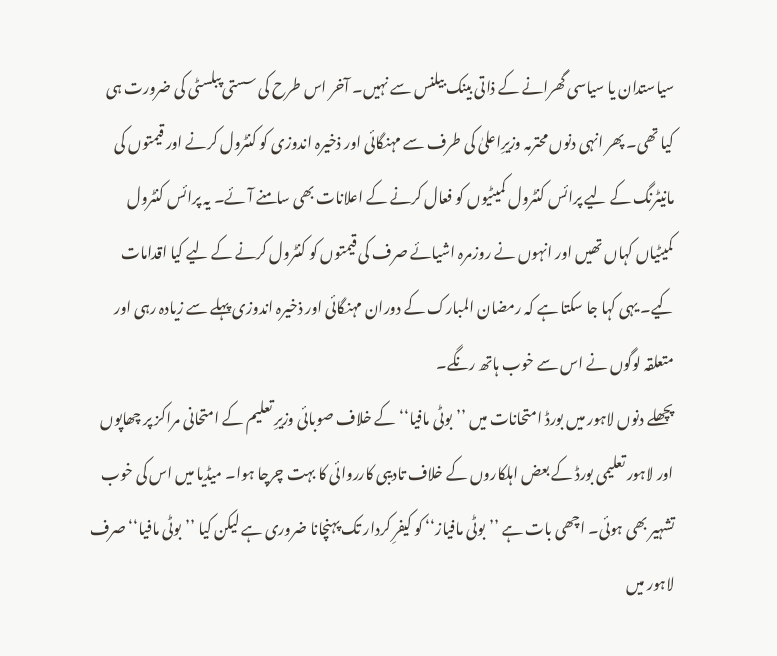سیاستدان یا سیاسی گھرانے کے ذاتی بینک بیلنس سے نہیں۔ آخر اس طرح کی سستی پبلسٹی کی ضرورت ہی کیا تھی۔ پھر انہی دنوں محترمہ وزیرِاعلیٰ کی طرف سے مہنگائی اور ذخیرہ اندوزی کو کنٹرول کرنے اور قیمتوں کی مانیٹرنگ کے لیے پرائس کنٹرول کمیٹیوں کو فعال کرنے کے اعلانات بھی سامنے آئے۔ یہ پرائس کنٹرول کمیٹیاں کہاں تھیں اور انہوں نے روزمرہ اشیائے صرف کی قیمتوں کو کنٹرول کرنے کے لیے کیا اقدامات کیے۔ یہی کہا جا سکتا ہے کہ رمضان المبارک کے دوران مہنگائی اور ذخیرہ اندوزی پہلے سے زیادہ رہی اور متعلقہ لوگوں نے اس سے خوب ہاتھ رنگے۔
پچھلے دنوں لاہور میں بورڈ امتحانات میں ’’بوٹی مافیا‘‘ کے خلاف صوبائی وزیرِ تعلیم کے امتحانی مراکز پر چھاپوں اور لاہور تعلیمی بورڈ کے بعض اہلکاروں کے خلاف تادیبی کارروائی کا بہت چرچا ہوا۔ میڈیا میں اس کی خوب تشہیر بھی ہوئی۔ اچھی بات ہے ’’بوٹی مافیاز‘‘ کو کیفرِ کردار تک پہنچانا ضروری ہے لیکن کیا ’’بوٹی مافیا‘‘ صرف لاہور میں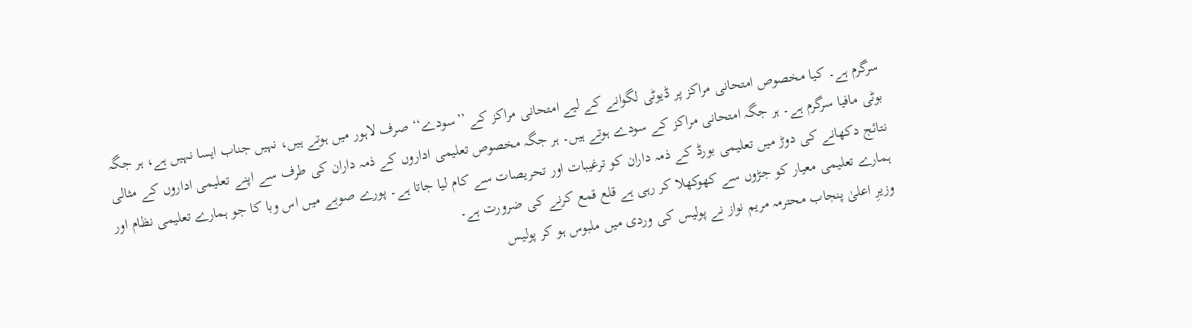سرگرم ہے۔ کیا مخصوص امتحانی مراکز پر ڈیوٹی لگوانے کے لیے امتحانی مراکز کے ’’سودے‘‘ صرف لاہور میں ہوتے ہیں، نہیں جناب ایسا نہیں ہے، ہر جگہ بوٹی مافیا سرگرم ہے۔ ہر جگہ امتحانی مراکز کے سودے ہوتے ہیں۔ ہر جگہ مخصوص تعلیمی اداروں کے ذمہ داران کی طرف سے اپنے تعلیمی اداروں کے مثالی نتائج دکھانے کی دوڑ میں تعلیمی بورڈ کے ذمہ داران کو ترغیبات اور تحریصات سے کام لیا جاتا ہے۔ پورے صوبے میں اس وبا کا جو ہمارے تعلیمی نظام اور ہمارے تعلیمی معیار کو جڑوں سے کھوکھلا کر رہی ہے قلع قمع کرنے کی ضرورت ہے۔
وزیرِ اعلیٰ پنجاب محترمہ مریم نواز نے پولیس کی وردی میں ملبوس ہو کر پولیس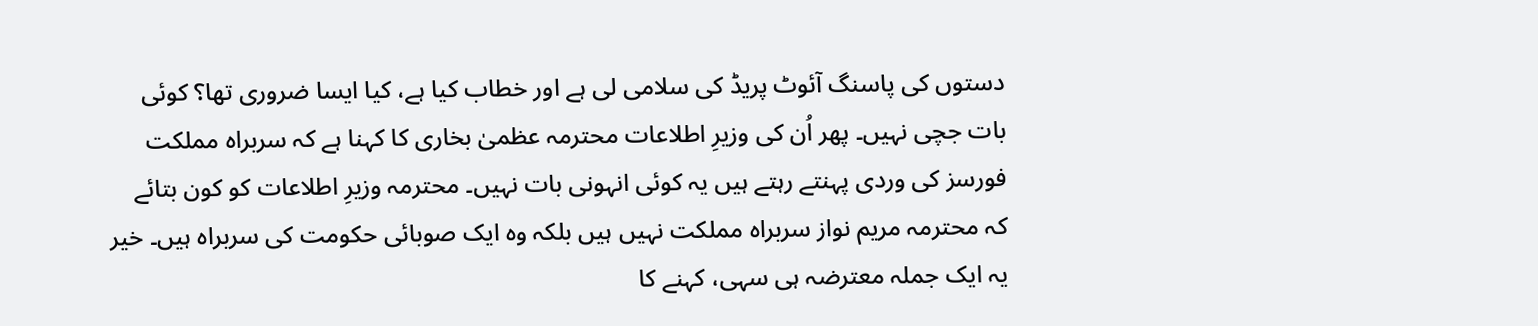دستوں کی پاسنگ آئوٹ پریڈ کی سلامی لی ہے اور خطاب کیا ہے، کیا ایسا ضروری تھا؟ کوئی بات جچی نہیں۔ پھر اُن کی وزیرِ اطلاعات محترمہ عظمیٰ بخاری کا کہنا ہے کہ سربراہ مملکت فورسز کی وردی پہنتے رہتے ہیں یہ کوئی انہونی بات نہیں۔ محترمہ وزیرِ اطلاعات کو کون بتائے کہ محترمہ مریم نواز سربراہ مملکت نہیں ہیں بلکہ وہ ایک صوبائی حکومت کی سربراہ ہیں۔ خیر یہ ایک جملہ معترضہ ہی سہی، کہنے کا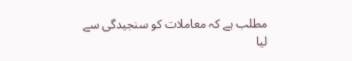مطلب ہے کہ معاملات کو سنجیدگی سے لیا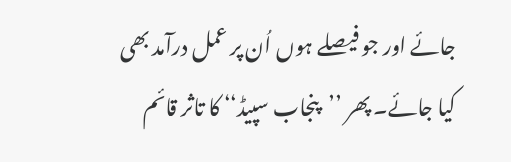جائے اور جو فیصلے ہوں اُن پر عمل درآمد بھی کیا جائے۔ پھر ’’پنجاب سپیڈ‘‘ کا تاثر قائم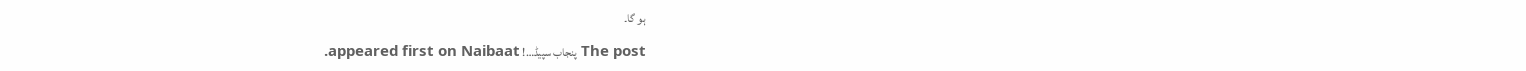ہو گا۔

The post پنجاب سپیڈ…! appeared first on Naibaat.